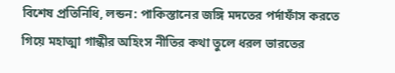বিশেষ প্রতিনিধি, লন্ডন: পাকিস্তানের জঙ্গি মদতের পর্দাফাঁস করতে গিয়ে মহাত্মা গান্ধীর অহিংস নীতির কথা তুলে ধরল ভারতের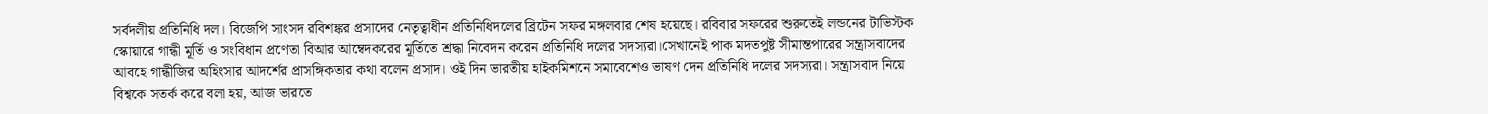সর্বদলীয় প্রতিনিধি দল। বিজেপি সাংসদ রবিশঙ্কর প্রসাদের নেতৃত্বাধীন প্রতিনিধিদলের ব্রিটেন সফর মঙ্গলবার শেষ হয়েছে। রবিবার সফরের শুরুতেই লন্ডনের টাভিস্টক স্কোয়ারে গান্ধী মূর্তি ও সংবিধান প্রণেতা বিআর আম্বেদকরের মূর্তিতে শ্রদ্ধা নিবেদন করেন প্রতিনিধি দলের সদস্যরা।সেখানেই পাক মদতপুষ্ট সীমান্তপারের সন্ত্রাসবাদের আবহে গান্ধীজির অহিংসার আদর্শের প্রাসঙ্গিকতার কথা বলেন প্রসাদ। ওই দিন ভারতীয় হাইকমিশনে সমাবেশেও ভাষণ দেন প্রতিনিধি দলের সদস্যরা। সন্ত্রাসবাদ নিয়ে বিশ্বকে সতর্ক করে বলা হয়, আজ ভারতে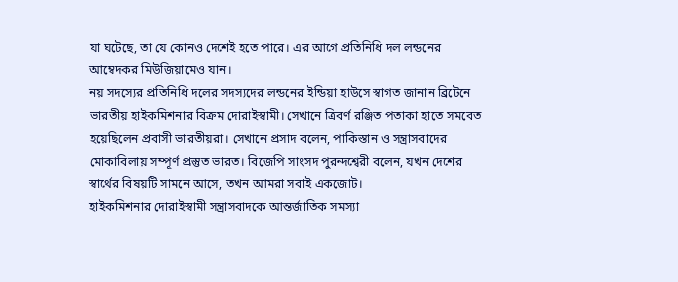যা ঘটেছে, তা যে কোনও দেশেই হতে পারে। এর আগে প্রতিনিধি দল লন্ডনের আম্বেদকর মিউজিয়ামেও যান।
নয় সদস্যের প্রতিনিধি দলের সদস্যদের লন্ডনের ইন্ডিয়া হাউসে স্বাগত জানান ব্রিটেনে ভারতীয় হাইকমিশনার বিক্রম দোরাইস্বামী। সেখানে ত্রিবর্ণ রঞ্জিত পতাকা হাতে সমবেত হয়েছিলেন প্রবাসী ভারতীয়রা। সেখানে প্রসাদ বলেন, পাকিস্তান ও সন্ত্রাসবাদের মোকাবিলায় সম্পূর্ণ প্রস্তুত ভারত। বিজেপি সাংসদ পুরন্দশ্বেরী বলেন, যখন দেশের স্বার্থের বিষয়টি সামনে আসে, তখন আমরা সবাই একজোট।
হাইকমিশনার দোরাইস্বামী সন্ত্রাসবাদকে আন্তর্জাতিক সমস্যা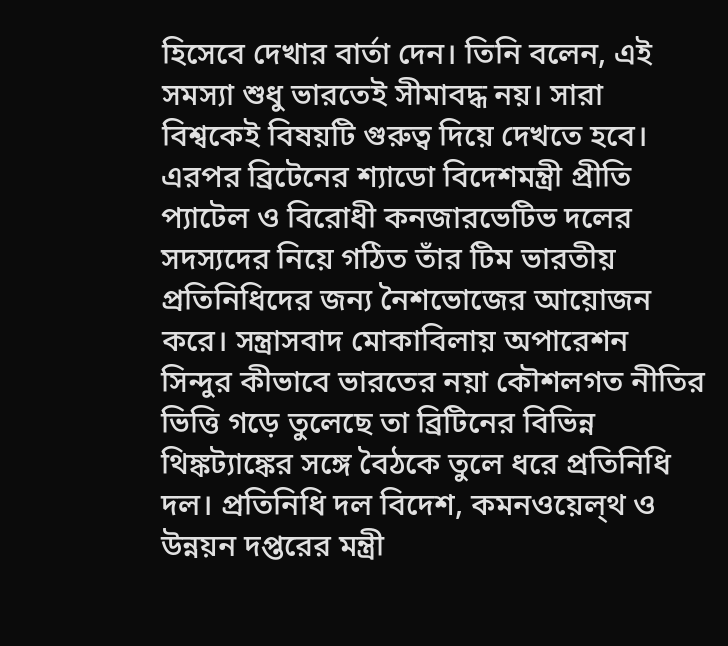হিসেবে দেখার বার্তা দেন। তিনি বলেন, এই সমস্যা শুধু ভারতেই সীমাবদ্ধ নয়। সারা বিশ্বকেই বিষয়টি গুরুত্ব দিয়ে দেখতে হবে। এরপর ব্রিটেনের শ্যাডো বিদেশমন্ত্রী প্রীতি প্যাটেল ও বিরোধী কনজারভেটিভ দলের সদস্যদের নিয়ে গঠিত তাঁর টিম ভারতীয় প্রতিনিধিদের জন্য নৈশভোজের আয়োজন করে। সন্ত্রাসবাদ মোকাবিলায় অপারেশন সিন্দুর কীভাবে ভারতের নয়া কৌশলগত নীতির ভিত্তি গড়ে তুলেছে তা ব্রিটিনের বিভিন্ন থিঙ্কট্যাঙ্কের সঙ্গে বৈঠকে তুলে ধরে প্রতিনিধি দল। প্রতিনিধি দল বিদেশ, কমনওয়েল্থ ও উন্নয়ন দপ্তরের মন্ত্রী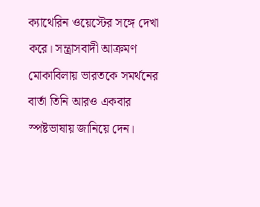ক্যাথেরিন ওয়েস্টের সঙ্গে দেখা করে। সন্ত্রাসবাদী আক্রমণ মোকাবিলায় ভারতকে সমর্থনের বার্তা তিনি আরও একবার স্পষ্টভাষায় জানিয়ে দেন।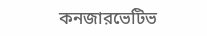কনজারভেটিভ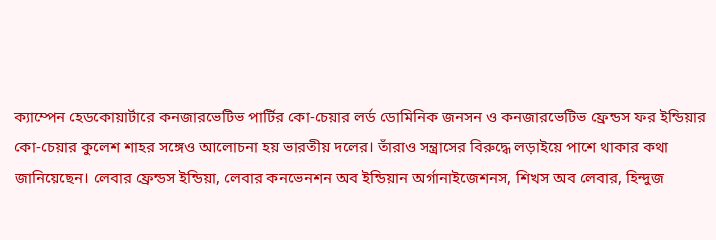ক্যাম্পেন হেডকোয়ার্টারে কনজারভেটিভ পার্টির কো-চেয়ার লর্ড ডোমিনিক জনসন ও কনজারভেটিভ ফ্রেন্ডস ফর ইন্ডিয়ার কো-চেয়ার কুলেশ শাহর সঙ্গেও আলোচনা হয় ভারতীয় দলের। তাঁরাও সন্ত্রাসের বিরুদ্ধে লড়াইয়ে পাশে থাকার কথা জানিয়েছেন। লেবার ফ্রেন্ডস ইন্ডিয়া, লেবার কনভেনশন অব ইন্ডিয়ান অর্গানাইজেশনস, শিখস অব লেবার, হিন্দুজ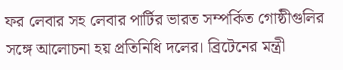ফর লেবার সহ লেবার পার্টির ভারত সম্পর্কিত গোষ্ঠীগুলির সঙ্গে আলোচনা হয় প্রতিনিধি দলের। ব্রিটেনের মন্ত্রী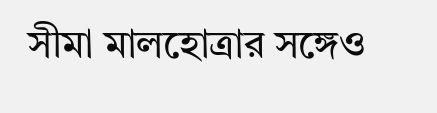সীমা মালহোত্রার সঙ্গেও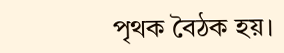পৃথক বৈঠক হয়।